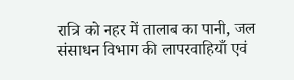रात्रि को नहर में तालाब का पानी, जल संसाधन विभाग की लापरवाहियाँ एवं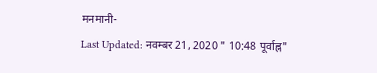मनमानी-
Last Updated: नवम्बर 21, 2020 " 10:48 पूर्वाह्न"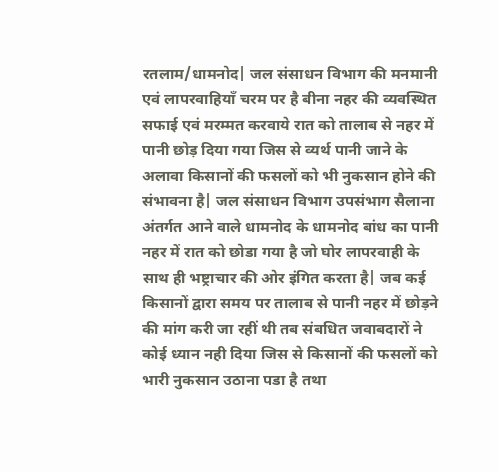रतलाम/धामनोद| जल संसाधन विभाग की मनमानी एवं लापरवाहियाँ चरम पर है बीना नहर की व्यवस्थित सफाई एवं मरम्मत करवाये रात को तालाब से नहर में पानी छोड़ दिया गया जिस से व्यर्थ पानी जाने के अलावा किसानों की फसलों को भी नुकसान होने की संभावना है| जल संसाधन विभाग उपसंभाग सैलाना अंतर्गत आने वाले धामनोद के धामनोद बांध का पानी नहर में रात को छोडा गया है जो घोर लापरवाही के साथ ही भष्ट्राचार की ओर इंगित करता है| जब कई किसानों द्वारा समय पर तालाब से पानी नहर में छोड़ने की मांग करी जा रहीं थी तब संबधित जवाबदारों ने कोई ध्यान नही दिया जिस से किसानों की फसलों को भारी नुकसान उठाना पडा है तथा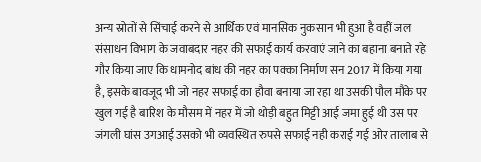अन्य स्रोतों से सिंचाई करने से आर्थिक एवं मानसिक नुकसान भी हुआ है वहीं जल संसाधन विभाग के जवाबदार नहर की सफाई कार्य करवाएं जाने का बहाना बनाते रहे गौर किया जाए कि धामनोद बांध की नहर का पक्का निर्माण सन 2017 में किया गया है, इसके बावजूद भी जो नहर सफाई का हौवा बनाया जा रहा था उसकी पौल मौके पर खुल गई है बारिश के मौसम में नहर में जो थोड़ी बहुत मिट्टी आई जमा हुई थी उस पर जंगली घांस उगआई उसको भी व्यवस्थित रुपसे सफाई नही कराई गई ओर तालाब से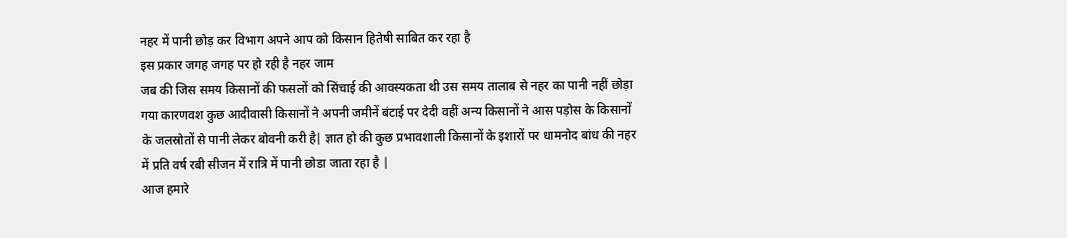नहर में पानी छोड़ कर विभाग अपने आप को किसान हितेषी साबित कर रहा है
इस प्रकार जगह जगह पर हो रही है नहर जाम
जब की जिस समय किसानों की फसलों को सिंचाई की आवस्यकता थी उस समय तालाब से नहर का पानी नहीं छोड़ा गया कारणवश कुछ आदीवासी किसानों ने अपनी जमीनें बंटाई पर देदी वहीं अन्य किसानों ने आस पड़ोस के किसानों के जलस्रोतों से पानी लेकर बोवनी करी है| ज्ञात हो की कुछ प्रभावशाली किसानों के इशारों पर धामनोद बांध की नहर में प्रति वर्ष रबी सीजन में रात्रि में पानी छोडा जाता रहा है |
आज हमारे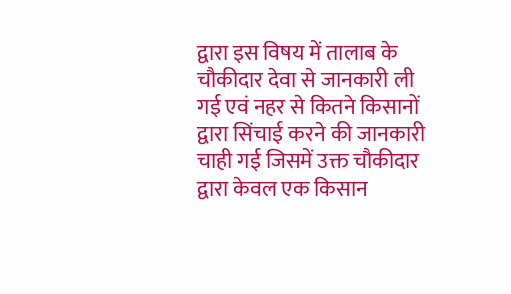द्वारा इस विषय में तालाब के चौकीदार देवा से जानकारी ली गई एवं नहर से कितने किसानों द्वारा सिंचाई करने की जानकारी चाही गई जिसमें उक्त चौकीदार द्वारा केवल एक किसान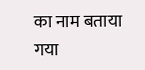का नाम बताया गया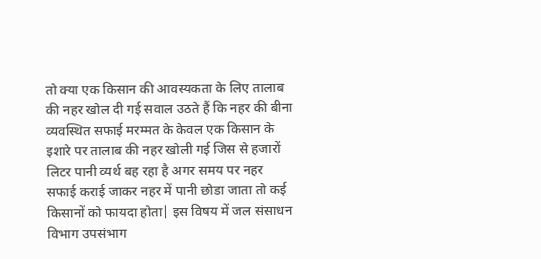तो क्या एक किसान की आवस्यकता के लिए तालाब की नहर खोल दी गई सवाल उठते हैं कि नहर की बीना व्यवस्थित सफाई मरम्मत के केवल एक किसान के इशारे पर तालाब की नहर खोली गई जिस से हजारों लिटर पानी व्यर्थ बह रहा है अगर समय पर नहर सफाई कराई जाकर नहर में पानी छोडा जाता तो कई किसानों को फायदा होता| इस विषय में जल संसाधन विभाग उपसंभाग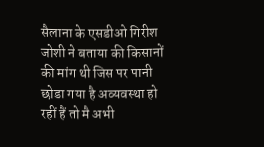सैलाना के एसडीओ गिरीश जोशी ने बताया की किसानों की मांग थी जिस पर पानी छोडा गया है अव्यवस्था हो रहीं हैं तो मै अभी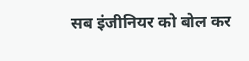सब इंजीनियर को बोल कर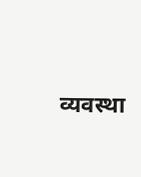व्यवस्था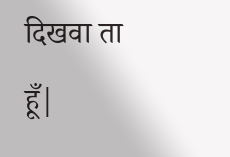दिखवा ता हूँ|